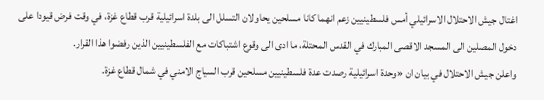اغتال جيش الاحتلال الاسرائيلي أمس فلسطينيين زعم انهما كانا مسلحين يحاولان التسلل الى بلدة اسرائيلية قرب قطاع غزة، في وقت فرض قيودا على دخول المصلين الى المسجد الاقصى المبارك في القدس المحتلة، ما ادى الى وقوع اشتباكات مع الفلسطينيين الذين رفضوا هذا القرار.
واعلن جيش الاحتلال في بيان ان «وحدة اسرائيلية رصدت عدة فلسطينيين مسلحين قرب السياج الامني في شمال قطاع غزة.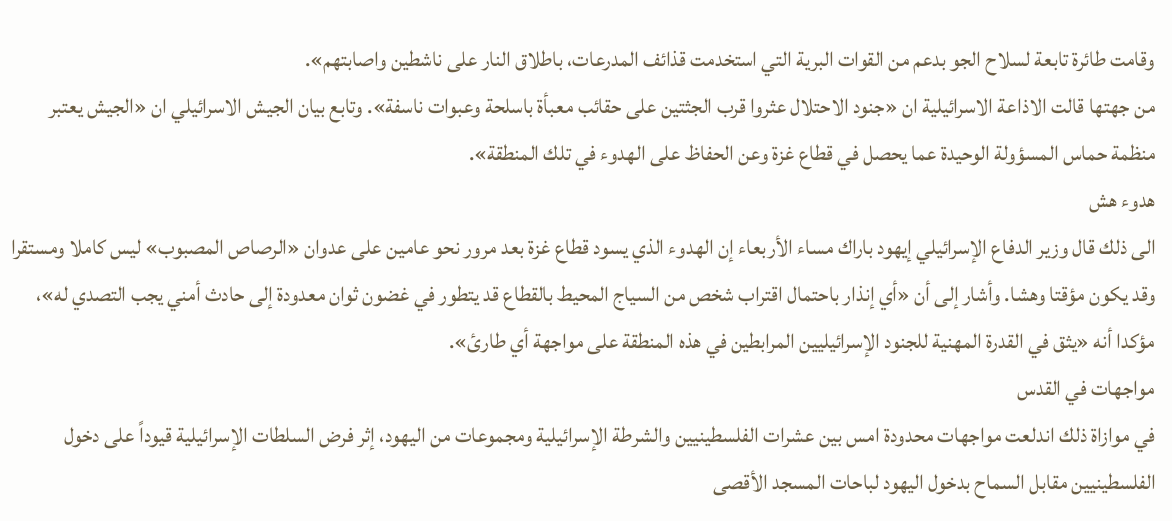وقامت طائرة تابعة لسلاح الجو بدعم من القوات البرية التي استخدمت قذائف المدرعات، باطلاق النار على ناشطين واصابتهم».
من جهتها قالت الاذاعة الاسرائيلية ان «جنود الاحتلال عثروا قرب الجثتين على حقائب معبأة باسلحة وعبوات ناسفة». وتابع بيان الجيش الاسرائيلي ان «الجيش يعتبر منظمة حماس المسؤولة الوحيدة عما يحصل في قطاع غزة وعن الحفاظ على الهدوء في تلك المنطقة».
هدوء هش
الى ذلك قال وزير الدفاع الإسرائيلي إيهود باراك مساء الأربعاء إن الهدوء الذي يسود قطاع غزة بعد مرور نحو عامين على عدوان «الرصاص المصبوب» ليس كاملا ومستقرا وقد يكون مؤقتا وهشا. وأشار إلى أن «أي إنذار باحتمال اقتراب شخص من السياج المحيط بالقطاع قد يتطور في غضون ثوان معدودة إلى حادث أمني يجب التصدي له»، مؤكدا أنه «يثق في القدرة المهنية للجنود الإسرائيليين المرابطين في هذه المنطقة على مواجهة أي طارئ».
مواجهات في القدس
في موازاة ذلك اندلعت مواجهات محدودة امس بين عشرات الفلسطينيين والشرطة الإسرائيلية ومجموعات من اليهود، إثر فرض السلطات الإسرائيلية قيوداً على دخول الفلسطينيين مقابل السماح بدخول اليهود لباحات المسجد الأقصى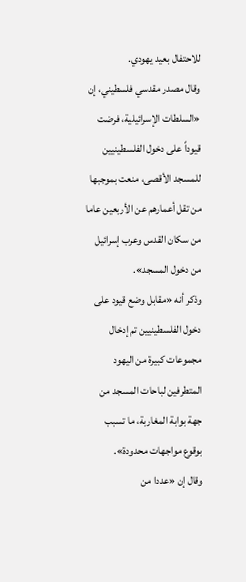للاحتفال بعيد يهودي.
وقال مصدر مقدسي فلسطيني، إن «السلطات الإسرائيلية، فرضت قيوداً على دخول الفلسطينيين للمسجد الأقصى، منعت بموجبها من تقل أعمارهم عن الأربعين عاما من سكان القدس وعرب إسرائيل من دخول المسجد».
وذكر أنه «مقابل وضع قيود على دخول الفلسطينيين تم إدخال مجموعات كبيرة من اليهود المتطرفين لباحات المسجد من جهة بوابة المغاربة، ما تسبب بوقوع مواجهات محدودة».
وقال إن «عددا من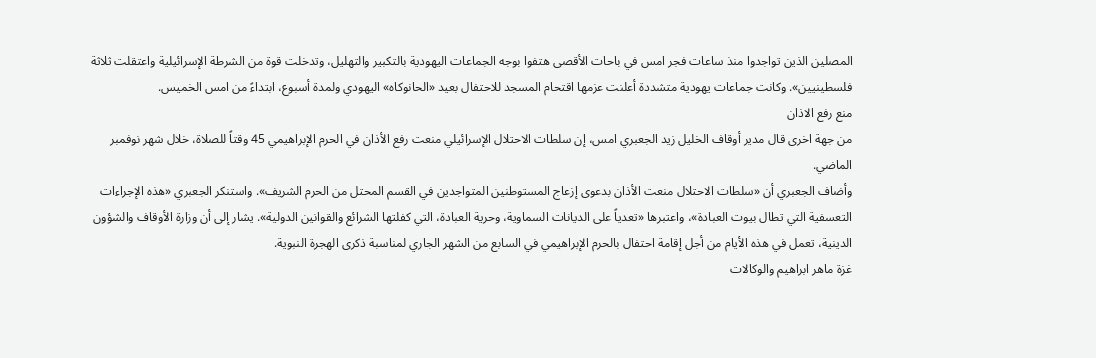المصلين الذين تواجدوا منذ ساعات فجر امس في باحات الأقصى هتفوا بوجه الجماعات اليهودية بالتكبير والتهليل، وتدخلت قوة من الشرطة الإسرائيلية واعتقلت ثلاثة فلسطينيين». وكانت جماعات يهودية متشددة أعلنت عزمها اقتحام المسجد للاحتفال بعيد «الحانوكاه» اليهودي ولمدة أسبوع، ابتداءً من امس الخميس.
منع رفع الاذان
من جهة اخرى قال مدير أوقاف الخليل زيد الجعبري امس، إن سلطات الاحتلال الإسرائيلي منعت رفع الأذان في الحرم الإبراهيمي 45 وقتاً للصلاة، خلال شهر نوفمبر الماضي.
وأضاف الجعبري أن «سلطات الاحتلال منعت الأذان بدعوى إزعاج المستوطنين المتواجدين في القسم المحتل من الحرم الشريف». واستنكر الجعبري «هذه الإجراءات التعسفية التي تطال بيوت العبادة»، واعتبرها «تعدياً على الديانات السماوية، وحرية العبادة، التي كفلتها الشرائع والقوانين الدولية». يشار إلى أن وزارة الأوقاف والشؤون الدينية، تعمل في هذه الأيام من أجل إقامة احتفال بالحرم الإبراهيمي في السابع من الشهر الجاري لمناسبة ذكرى الهجرة النبوية.
غزة ماهر ابراهيم والوكالات